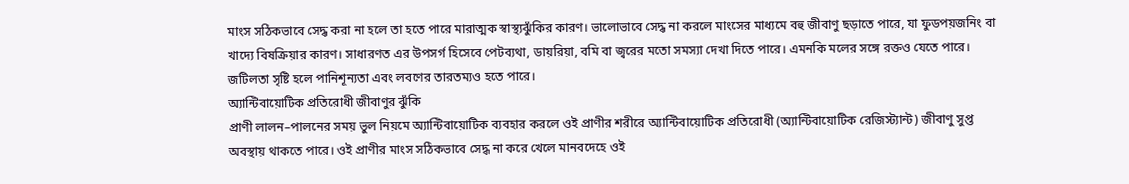মাংস সঠিকভাবে সেদ্ধ করা না হলে তা হতে পারে মারাত্মক স্বাস্থ্যঝুঁকির কারণ। ভালোভাবে সেদ্ধ না করলে মাংসের মাধ্যমে বহু জীবাণু ছড়াতে পারে, যা ফুডপয়জনিং বা খাদ্যে বিষক্রিয়ার কারণ। সাধারণত এর উপসর্গ হিসেবে পেটব্যথা, ডায়রিয়া, বমি বা জ্বরের মতো সমস্যা দেখা দিতে পারে। এমনকি মলের সঙ্গে রক্তও যেতে পারে। জটিলতা সৃষ্টি হলে পানিশূন্যতা এবং লবণের তারতম্যও হতে পারে।
অ্যান্টিবায়োটিক প্রতিরোধী জীবাণুর ঝুঁকি
প্রাণী লালন–পালনের সময় ভুল নিয়মে অ্যান্টিবায়োটিক ব্যবহার করলে ওই প্রাণীর শরীরে অ্যান্টিবায়োটিক প্রতিরোধী (অ্যান্টিবায়োটিক রেজিস্ট্যান্ট) জীবাণু সুপ্ত অবস্থায় থাকতে পারে। ওই প্রাণীর মাংস সঠিকভাবে সেদ্ধ না করে খেলে মানবদেহে ওই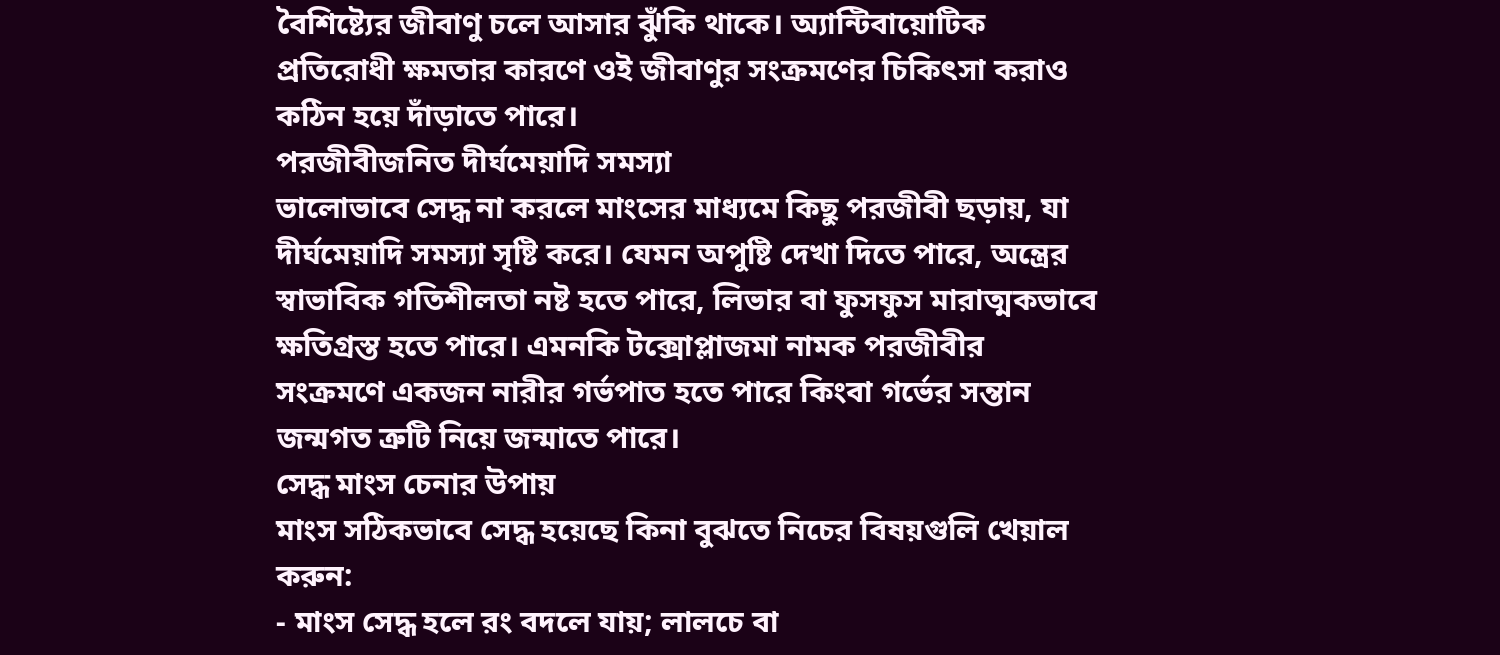বৈশিষ্ট্যের জীবাণু চলে আসার ঝুঁকি থাকে। অ্যান্টিবায়োটিক প্রতিরোধী ক্ষমতার কারণে ওই জীবাণুর সংক্রমণের চিকিৎসা করাও কঠিন হয়ে দাঁড়াতে পারে।
পরজীবীজনিত দীর্ঘমেয়াদি সমস্যা
ভালোভাবে সেদ্ধ না করলে মাংসের মাধ্যমে কিছু পরজীবী ছড়ায়, যা দীর্ঘমেয়াদি সমস্যা সৃষ্টি করে। যেমন অপুষ্টি দেখা দিতে পারে, অন্ত্রের স্বাভাবিক গতিশীলতা নষ্ট হতে পারে, লিভার বা ফুসফুস মারাত্মকভাবে ক্ষতিগ্রস্ত হতে পারে। এমনকি টক্সোপ্লাজমা নামক পরজীবীর সংক্রমণে একজন নারীর গর্ভপাত হতে পারে কিংবা গর্ভের সন্তান জন্মগত ত্রুটি নিয়ে জন্মাতে পারে।
সেদ্ধ মাংস চেনার উপায়
মাংস সঠিকভাবে সেদ্ধ হয়েছে কিনা বুঝতে নিচের বিষয়গুলি খেয়াল করুন:
- মাংস সেদ্ধ হলে রং বদলে যায়; লালচে বা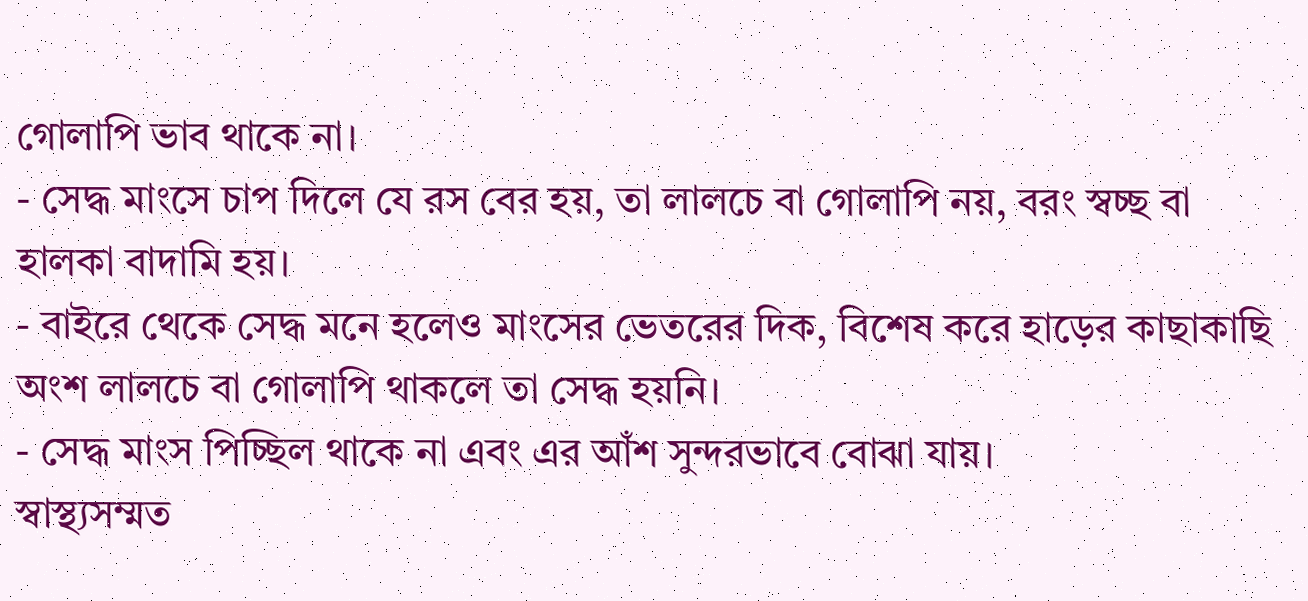গোলাপি ভাব থাকে না।
- সেদ্ধ মাংসে চাপ দিলে যে রস বের হয়, তা লালচে বা গোলাপি নয়, বরং স্বচ্ছ বা হালকা বাদামি হয়।
- বাইরে থেকে সেদ্ধ মনে হলেও মাংসের ভেতরের দিক, বিশেষ করে হাড়ের কাছাকাছি অংশ লালচে বা গোলাপি থাকলে তা সেদ্ধ হয়নি।
- সেদ্ধ মাংস পিচ্ছিল থাকে না এবং এর আঁশ সুন্দরভাবে বোঝা যায়।
স্বাস্থ্যসম্মত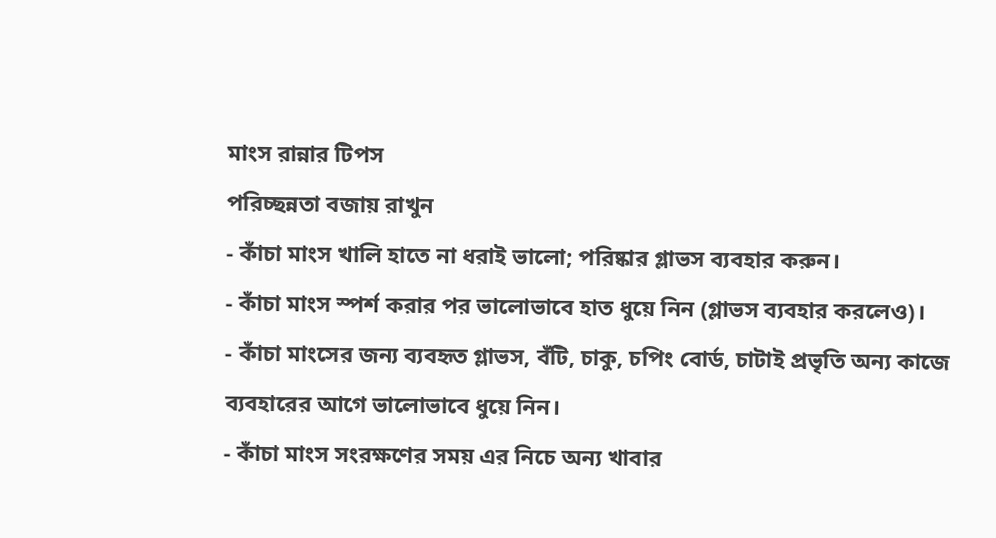মাংস রান্নার টিপস
পরিচ্ছন্নতা বজায় রাখুন
- কাঁচা মাংস খালি হাতে না ধরাই ভালো; পরিষ্কার গ্লাভস ব্যবহার করুন।
- কাঁচা মাংস স্পর্শ করার পর ভালোভাবে হাত ধুয়ে নিন (গ্লাভস ব্যবহার করলেও)।
- কাঁচা মাংসের জন্য ব্যবহৃত গ্লাভস, বঁটি, চাকু, চপিং বোর্ড, চাটাই প্রভৃতি অন্য কাজে ব্যবহারের আগে ভালোভাবে ধুয়ে নিন।
- কাঁচা মাংস সংরক্ষণের সময় এর নিচে অন্য খাবার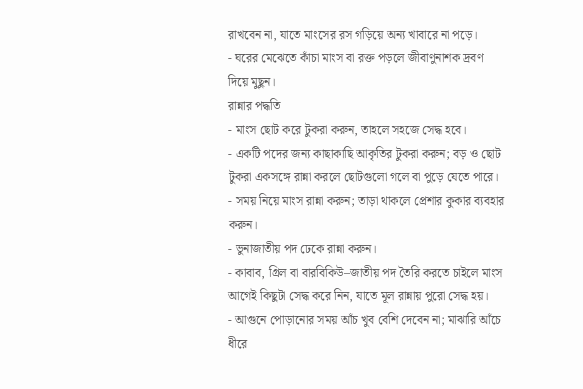রাখবেন না, যাতে মাংসের রস গড়িয়ে অন্য খাবারে না পড়ে।
- ঘরের মেঝেতে কাঁচা মাংস বা রক্ত পড়লে জীবাণুনাশক দ্রবণ দিয়ে মুছুন।
রান্নার পদ্ধতি
- মাংস ছোট করে টুকরা করুন, তাহলে সহজে সেদ্ধ হবে।
- একটি পদের জন্য কাছাকাছি আকৃতির টুকরা করুন; বড় ও ছোট টুকরা একসঙ্গে রান্না করলে ছোটগুলো গলে বা পুড়ে যেতে পারে।
- সময় নিয়ে মাংস রান্না করুন; তাড়া থাকলে প্রেশার কুকার ব্যবহার করুন।
- ভুনাজাতীয় পদ ঢেকে রান্না করুন।
- কাবাব, গ্রিল বা বারবিকিউ–জাতীয় পদ তৈরি করতে চাইলে মাংস আগেই কিছুটা সেদ্ধ করে নিন, যাতে মূল রান্নায় পুরো সেদ্ধ হয়।
- আগুনে পোড়ানোর সময় আঁচ খুব বেশি দেবেন না; মাঝারি আঁচে ধীরে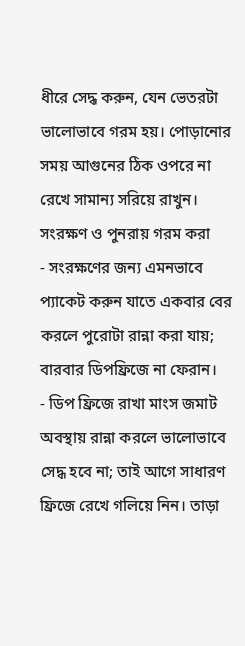ধীরে সেদ্ধ করুন, যেন ভেতরটা ভালোভাবে গরম হয়। পোড়ানোর সময় আগুনের ঠিক ওপরে না রেখে সামান্য সরিয়ে রাখুন।
সংরক্ষণ ও পুনরায় গরম করা
- সংরক্ষণের জন্য এমনভাবে প্যাকেট করুন যাতে একবার বের করলে পুরোটা রান্না করা যায়; বারবার ডিপফ্রিজে না ফেরান।
- ডিপ ফ্রিজে রাখা মাংস জমাট অবস্থায় রান্না করলে ভালোভাবে সেদ্ধ হবে না; তাই আগে সাধারণ ফ্রিজে রেখে গলিয়ে নিন। তাড়া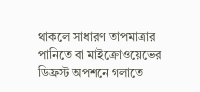থাকলে সাধারণ তাপমাত্রার পানিতে বা মাইক্রোওয়েভের ডিফ্রস্ট অপশনে গলাতে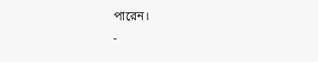পারেন।
-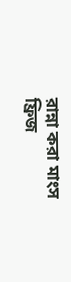রান্না করা মাংস ফ্রিজ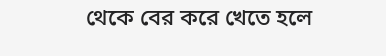থেকে বের করে খেতে হলে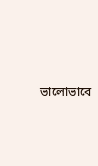ভালোভাবে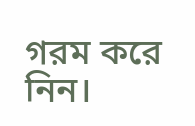গরম করে নিন।